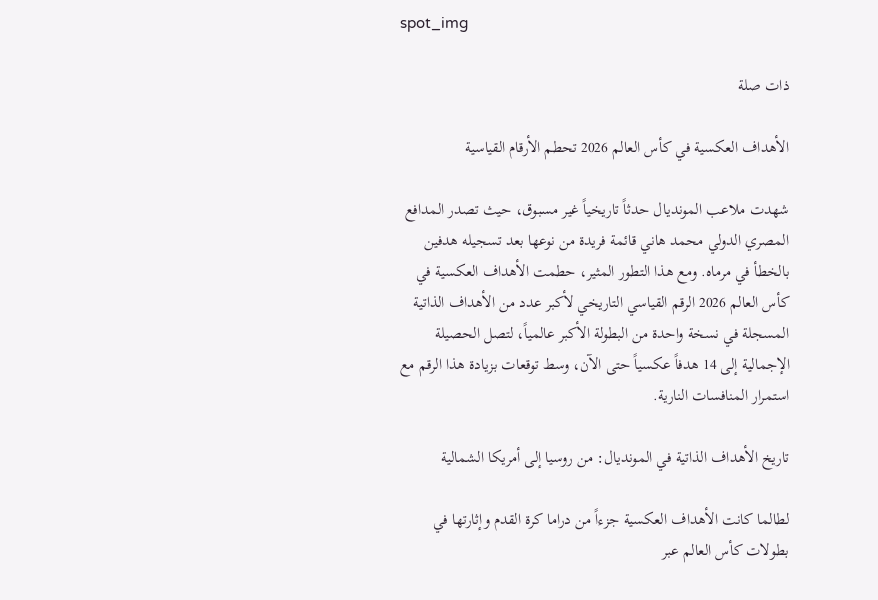spot_img

ذات صلة

الأهداف العكسية في كأس العالم 2026 تحطم الأرقام القياسية

شهدت ملاعب المونديال حدثاً تاريخياً غير مسبوق، حيث تصدر المدافع المصري الدولي محمد هاني قائمة فريدة من نوعها بعد تسجيله هدفين بالخطأ في مرماه. ومع هذا التطور المثير، حطمت الأهداف العكسية في كأس العالم 2026 الرقم القياسي التاريخي لأكبر عدد من الأهداف الذاتية المسجلة في نسخة واحدة من البطولة الأكبر عالمياً، لتصل الحصيلة الإجمالية إلى 14 هدفاً عكسياً حتى الآن، وسط توقعات بزيادة هذا الرقم مع استمرار المنافسات النارية.

تاريخ الأهداف الذاتية في المونديال: من روسيا إلى أمريكا الشمالية

لطالما كانت الأهداف العكسية جزءاً من دراما كرة القدم وإثارتها في بطولات كأس العالم عبر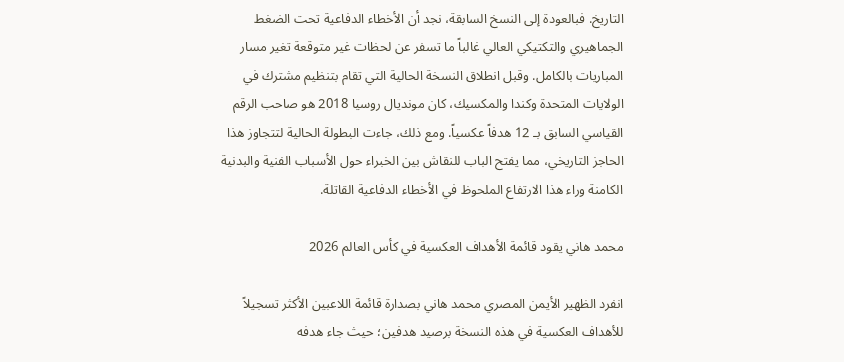التاريخ. فبالعودة إلى النسخ السابقة، نجد أن الأخطاء الدفاعية تحت الضغط الجماهيري والتكتيكي العالي غالباً ما تسفر عن لحظات غير متوقعة تغير مسار المباريات بالكامل. وقبل انطلاق النسخة الحالية التي تقام بتنظيم مشترك في الولايات المتحدة وكندا والمكسيك، كان مونديال روسيا 2018 هو صاحب الرقم القياسي السابق بـ 12 هدفاً عكسياً. ومع ذلك، جاءت البطولة الحالية لتتجاوز هذا الحاجز التاريخي، مما يفتح الباب للنقاش بين الخبراء حول الأسباب الفنية والبدنية الكامنة وراء هذا الارتفاع الملحوظ في الأخطاء الدفاعية القاتلة.

محمد هاني يقود قائمة الأهداف العكسية في كأس العالم 2026

انفرد الظهير الأيمن المصري محمد هاني بصدارة قائمة اللاعبين الأكثر تسجيلاً للأهداف العكسية في هذه النسخة برصيد هدفين؛ حيث جاء هدفه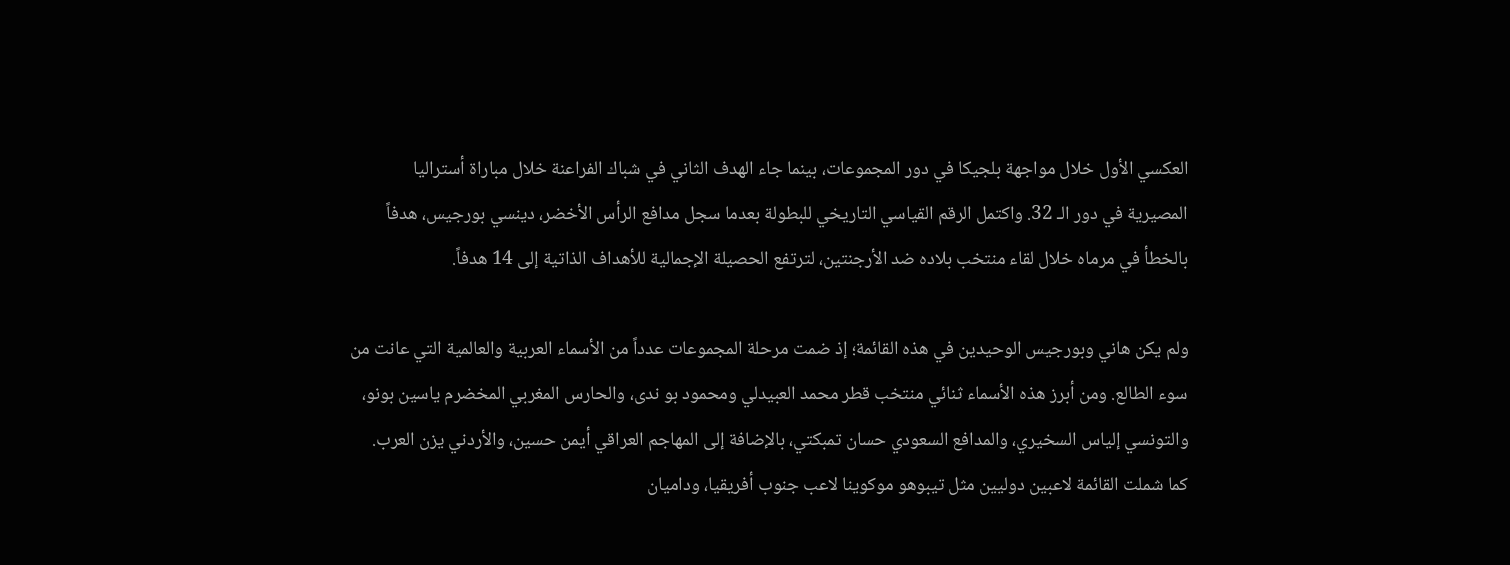العكسي الأول خلال مواجهة بلجيكا في دور المجموعات، بينما جاء الهدف الثاني في شباك الفراعنة خلال مباراة أستراليا المصيرية في دور الـ 32. واكتمل الرقم القياسي التاريخي للبطولة بعدما سجل مدافع الرأس الأخضر، دينسي بورجيس، هدفاً بالخطأ في مرماه خلال لقاء منتخب بلاده ضد الأرجنتين، لترتفع الحصيلة الإجمالية للأهداف الذاتية إلى 14 هدفاً.

ولم يكن هاني وبورجيس الوحيدين في هذه القائمة؛ إذ ضمت مرحلة المجموعات عدداً من الأسماء العربية والعالمية التي عانت من سوء الطالع. ومن أبرز هذه الأسماء ثنائي منتخب قطر محمد العبيدلي ومحمود بو ندى، والحارس المغربي المخضرم ياسين بونو، والتونسي إلياس السخيري، والمدافع السعودي حسان تمبكتي، بالإضافة إلى المهاجم العراقي أيمن حسين، والأردني يزن العرب. كما شملت القائمة لاعبين دوليين مثل تيبوهو موكوينا لاعب جنوب أفريقيا، وداميان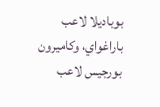بوباديلا لاعب باراغواي، وكاميرون بورجيس لاعب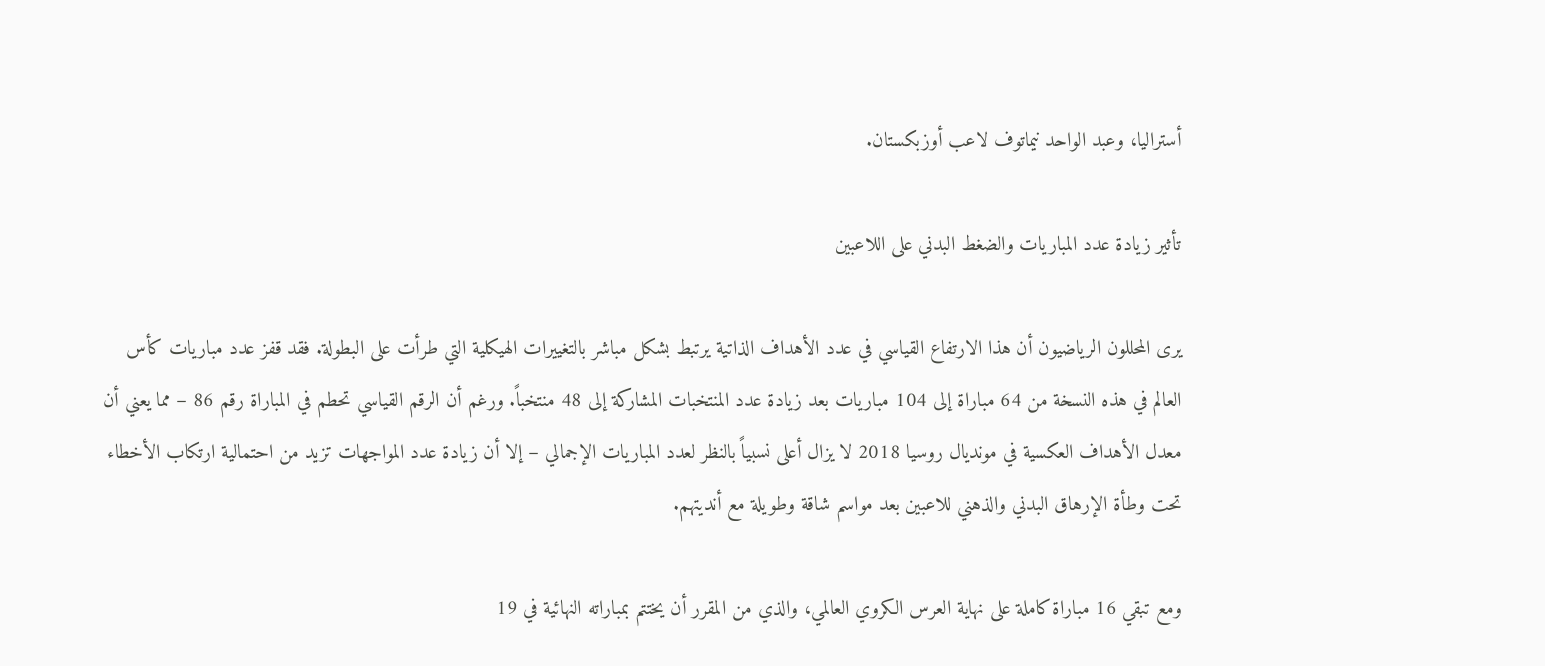أستراليا، وعبد الواحد نيماتوف لاعب أوزبكستان.

تأثير زيادة عدد المباريات والضغط البدني على اللاعبين

يرى المحللون الرياضيون أن هذا الارتفاع القياسي في عدد الأهداف الذاتية يرتبط بشكل مباشر بالتغييرات الهيكلية التي طرأت على البطولة. فقد قفز عدد مباريات كأس العالم في هذه النسخة من 64 مباراة إلى 104 مباريات بعد زيادة عدد المنتخبات المشاركة إلى 48 منتخباً. ورغم أن الرقم القياسي تحطم في المباراة رقم 86 – مما يعني أن معدل الأهداف العكسية في مونديال روسيا 2018 لا يزال أعلى نسبياً بالنظر لعدد المباريات الإجمالي – إلا أن زيادة عدد المواجهات تزيد من احتمالية ارتكاب الأخطاء تحت وطأة الإرهاق البدني والذهني للاعبين بعد مواسم شاقة وطويلة مع أنديتهم.

ومع تبقي 16 مباراة كاملة على نهاية العرس الكروي العالمي، والذي من المقرر أن يختتم بمباراته النهائية في 19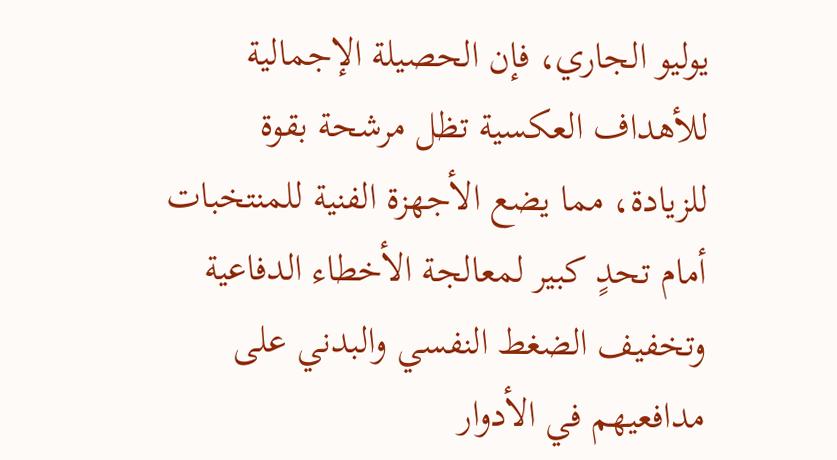يوليو الجاري، فإن الحصيلة الإجمالية للأهداف العكسية تظل مرشحة بقوة للزيادة، مما يضع الأجهزة الفنية للمنتخبات أمام تحدٍ كبير لمعالجة الأخطاء الدفاعية وتخفيف الضغط النفسي والبدني على مدافعيهم في الأدوار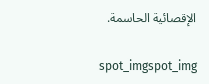الإقصائية الحاسمة.

spot_imgspot_img